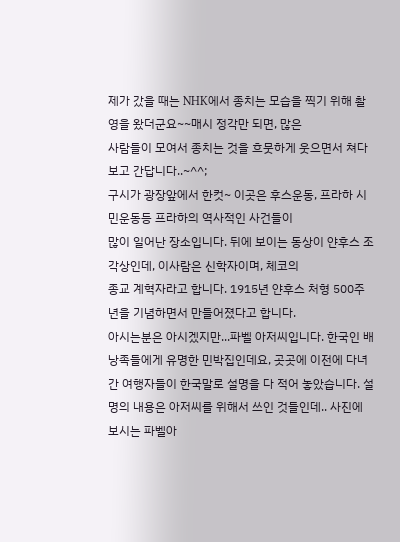제가 갔을 때는 NHK에서 종치는 모습을 찍기 위해 촬영을 왔더군요~~매시 정각만 되면, 많은
사람들이 모여서 종치는 것을 흐뭇하게 웃으면서 쳐다보고 간답니다..~^^;
구시가 광장앞에서 한컷~ 이곳은 후스운동, 프라하 시민운동등 프라하의 역사적인 사건들이
많이 일어난 장소입니다. 뒤에 보이는 동상이 얀후스 조각상인데, 이사람은 신학자이며, 체코의
종교 계혁자라고 합니다. 1915년 얀후스 처형 500주년을 기념하면서 만들어졌다고 합니다.
아시는분은 아시겠지만...파벨 아저씨입니다. 한국인 배낭족들에게 유명한 민박집인데요, 곳곳에 이전에 다녀간 여행자들이 한국말로 설명을 다 적어 놓았습니다. 설명의 내용은 아저씨를 위해서 쓰인 것들인데.. 사진에 보시는 파벨아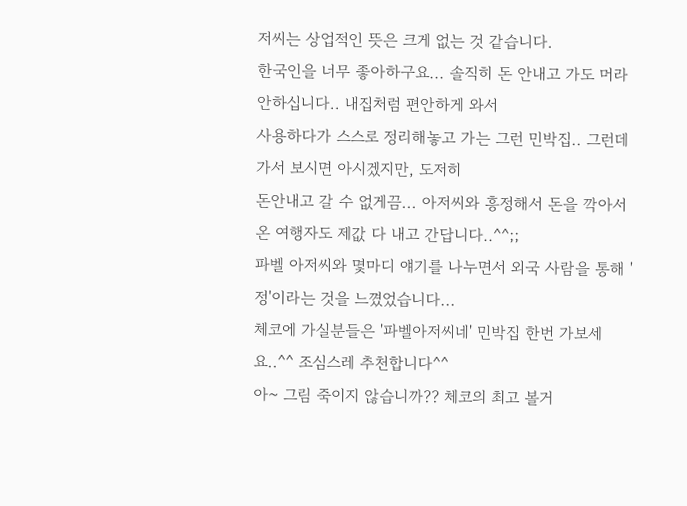저씨는 상업적인 뜻은 크게 없는 것 같습니다.
한국인을 너무 좋아하구요... 솔직히 돈 안내고 가도 머라 안하십니다.. 내집처럼 편안하게 와서
사용하다가 스스로 정리해놓고 가는 그런 민박집.. 그런데 가서 보시면 아시겠지만, 도저히
돈안내고 갈 수 없게끔... 아저씨와 흥정해서 돈을 깍아서 온 여행자도 제값 다 내고 간답니다..^^;;
파벨 아저씨와 몇마디 얘기를 나누면서 외국 사람을 통해 '정'이라는 것을 느꼈었습니다...
체코에 가실분들은 '파벨아저씨네' 민박집 한번 가보세요..^^ 조심스레 추천합니다^^
아~ 그림 죽이지 않습니까?? 체코의 최고 볼거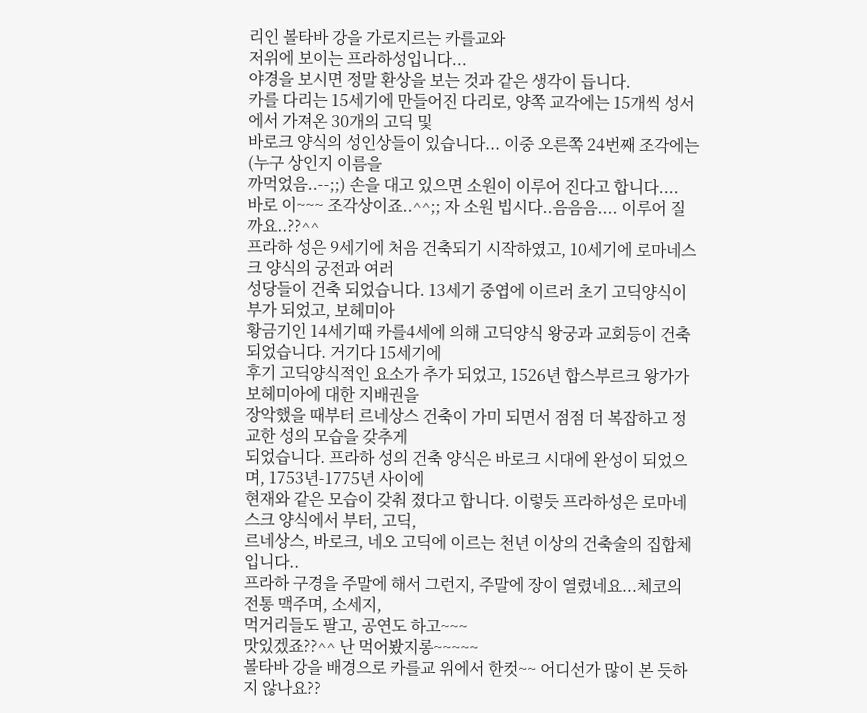리인 볼타바 강을 가로지르는 카를교와
저위에 보이는 프라하성입니다...
야경을 보시면 정말 환상을 보는 것과 같은 생각이 듭니다.
카를 다리는 15세기에 만들어진 다리로, 양쪽 교각에는 15개씩 성서에서 가져온 30개의 고딕 및
바로크 양식의 성인상들이 있습니다... 이중 오른쪽 24번째 조각에는 (누구 상인지 이름을
까먹었음..--;;) 손을 대고 있으면 소원이 이루어 진다고 합니다....
바로 이~~~ 조각상이죠..^^;; 자 소원 빕시다..음음음.... 이루어 질까요..??^^
프라하 성은 9세기에 처음 건축되기 시작하였고, 10세기에 로마네스크 양식의 궁전과 여러
성당들이 건축 되었습니다. 13세기 중엽에 이르러 초기 고딕양식이 부가 되었고, 보헤미아
황금기인 14세기때 카를4세에 의해 고딕양식 왕궁과 교회등이 건축 되었습니다. 거기다 15세기에
후기 고딕양식적인 요소가 추가 되었고, 1526년 합스부르크 왕가가 보헤미아에 대한 지배권을
장악했을 때부터 르네상스 건축이 가미 되면서 점점 더 복잡하고 정교한 성의 모습을 갖추게
되었습니다. 프라하 성의 건축 양식은 바로크 시대에 완성이 되었으며, 1753년-1775년 사이에
현재와 같은 모습이 갖춰 졌다고 합니다. 이렇듯 프라하성은 로마네스크 양식에서 부터, 고딕,
르네상스, 바로크, 네오 고딕에 이르는 천년 이상의 건축술의 집합체입니다..
프라하 구경을 주말에 해서 그런지, 주말에 장이 열렸네요...체코의 전통 맥주며, 소세지,
먹거리들도 팔고, 공연도 하고~~~
맛있겠죠??^^ 난 먹어봤지롱~~~~~
볼타바 강을 배경으로 카를교 위에서 한컷~~ 어디선가 많이 본 듯하지 않나요??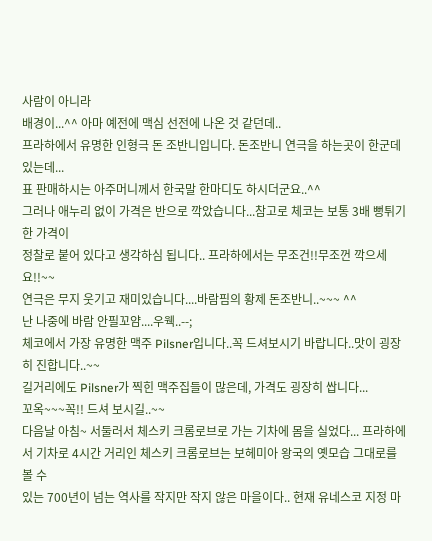사람이 아니라
배경이...^^ 아마 예전에 맥심 선전에 나온 것 같던데..
프라하에서 유명한 인형극 돈 조반니입니다. 돈조반니 연극을 하는곳이 한군데 있는데...
표 판매하시는 아주머니께서 한국말 한마디도 하시더군요..^^
그러나 애누리 없이 가격은 반으로 깍았습니다...참고로 체코는 보통 3배 뻥튀기한 가격이
정찰로 붙어 있다고 생각하심 됩니다.. 프라하에서는 무조건!!무조껀 깍으세요!!~~
연극은 무지 웃기고 재미있습니다....바람핌의 황제 돈조반니..~~~ ^^
난 나중에 바람 안필꼬얌....우웩..--;
체코에서 가장 유명한 맥주 Pilsner입니다..꼭 드셔보시기 바랍니다..맛이 굉장히 진합니다..~~
길거리에도 Pilsner가 찍힌 맥주집들이 많은데, 가격도 굉장히 쌉니다...
꼬옥~~~꼭!! 드셔 보시길..~~
다음날 아침~ 서둘러서 체스키 크롬로브로 가는 기차에 몸을 실었다... 프라하에서 기차로 4시간 거리인 체스키 크롬로브는 보헤미아 왕국의 옛모습 그대로를 볼 수
있는 700년이 넘는 역사를 작지만 작지 않은 마을이다.. 현재 유네스코 지정 마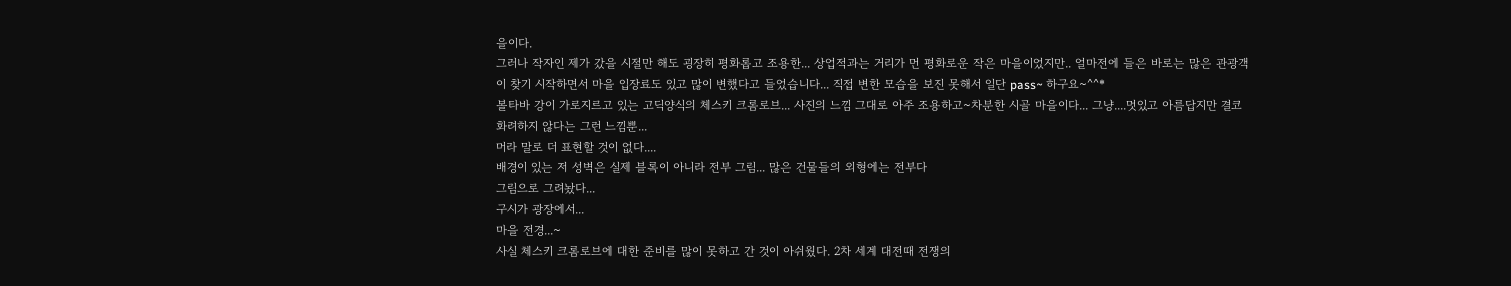을이다.
그러나 작자인 제가 갔을 시절만 해도 굉장히 평화롭고 조용한... 상업적과는 거리가 먼 평화로운 작은 마을이었지만.. 얼마전에 들은 바로는 많은 관광객이 찾기 시작하면서 마을 입장료도 있고 많이 변했다고 들었습니다... 직접 변한 모습을 보진 못해서 일단 pass~ 하구요~^^*
볼타바 강이 가로지르고 있는 고딕양식의 체스키 크롬로브... 사진의 느낌 그대로 아주 조용하고~차분한 시골 마을이다... 그냥....멋있고 아름답지만 결코 화려하지 않다는 그런 느낌뿐...
머라 말로 더 표현할 것이 없다....
배경이 있는 저 성벽은 실제 블록이 아니라 전부 그림... 많은 건물들의 외형에는 전부다
그림으로 그려놨다...
구시가 광장에서...
마을 전경...~
사실 체스키 크롬로브에 대한 준비를 많이 못하고 간 것이 아쉬웠다. 2차 세계 대전때 전쟁의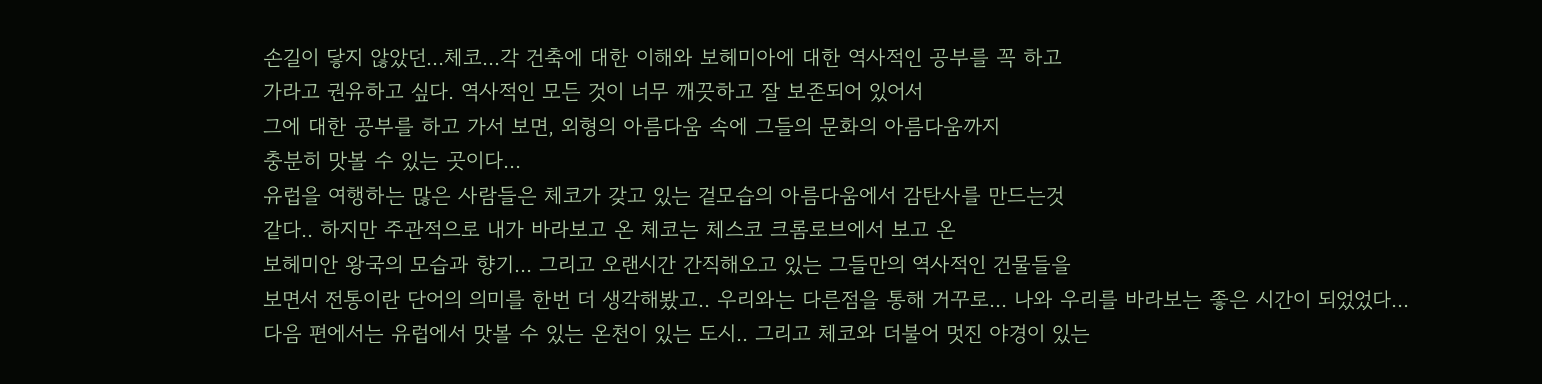손길이 닿지 않았던...체코...각 건축에 대한 이해와 보헤미아에 대한 역사적인 공부를 꼭 하고
가라고 권유하고 싶다. 역사적인 모든 것이 너무 깨끗하고 잘 보존되어 있어서
그에 대한 공부를 하고 가서 보면, 외형의 아름다움 속에 그들의 문화의 아름다움까지
충분히 맛볼 수 있는 곳이다...
유럽을 여행하는 많은 사람들은 체코가 갖고 있는 겉모습의 아름다움에서 감탄사를 만드는것
같다.. 하지만 주관적으로 내가 바라보고 온 체코는 체스코 크롬로브에서 보고 온
보헤미안 왕국의 모습과 향기... 그리고 오랜시간 간직해오고 있는 그들만의 역사적인 건물들을
보면서 전통이란 단어의 의미를 한번 더 생각해봤고.. 우리와는 다른점을 통해 거꾸로... 나와 우리를 바라보는 좋은 시간이 되었었다...
다음 편에서는 유럽에서 맛볼 수 있는 온천이 있는 도시.. 그리고 체코와 더불어 멋진 야경이 있는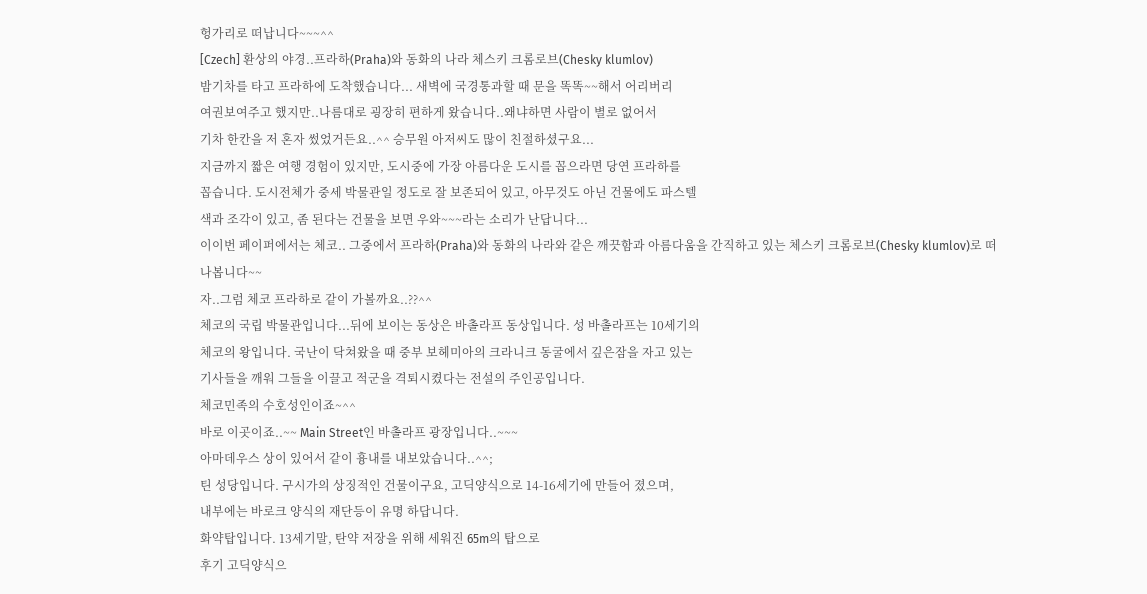헝가리로 떠납니다~~~^^
[Czech] 환상의 야경..프라하(Praha)와 동화의 나라 체스키 크롬로브(Chesky klumlov)
밤기차를 타고 프라하에 도착했습니다... 새벽에 국경통과할 때 문을 똑똑~~해서 어리버리
여권보여주고 했지만..나름대로 굉장히 편하게 왔습니다..왜냐하면 사람이 별로 없어서
기차 한칸을 저 혼자 썼었거든요..^^ 승무원 아저씨도 많이 친절하셨구요...
지금까지 짧은 여행 경험이 있지만, 도시중에 가장 아름다운 도시를 꼽으라면 당연 프라하를
꼽습니다. 도시전체가 중세 박물관일 정도로 잘 보존되어 있고, 아무것도 아닌 건물에도 파스텔
색과 조각이 있고, 좀 된다는 건물을 보면 우와~~~라는 소리가 난답니다...
이이번 페이퍼에서는 체코.. 그중에서 프라하(Praha)와 동화의 나라와 같은 깨끗함과 아름다움을 간직하고 있는 체스키 크롬로브(Chesky klumlov)로 떠나봅니다~~
자..그럼 체코 프라하로 같이 가볼까요..??^^
체코의 국립 박물관입니다...뒤에 보이는 동상은 바촐라프 동상입니다. 성 바촐라프는 10세기의
체코의 왕입니다. 국난이 닥쳐왔을 때 중부 보헤미아의 크라니크 동굴에서 깊은잠을 자고 있는
기사들을 깨워 그들을 이끌고 적군을 격퇴시켰다는 전설의 주인공입니다.
체코민족의 수호성인이죠~^^
바로 이곳이죠..~~ Main Street인 바촐라프 광장입니다..~~~
아마데우스 상이 있어서 같이 흉내를 내보았습니다..^^;
틴 성당입니다. 구시가의 상징적인 건물이구요, 고딕양식으로 14-16세기에 만들어 졌으며,
내부에는 바로크 양식의 재단등이 유명 하답니다.
화약탑입니다. 13세기말, 탄약 저장을 위해 세워진 65m의 탑으로
후기 고딕양식으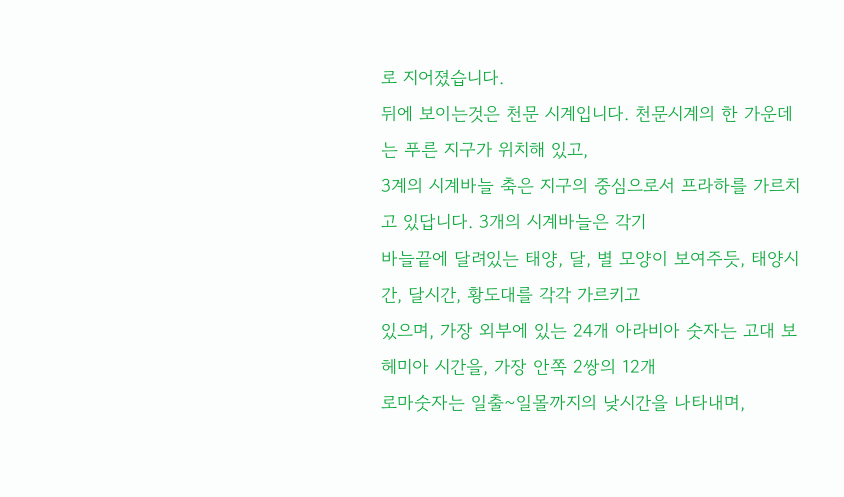로 지어졌습니다.
뒤에 보이는것은 천문 시계입니다. 천문시계의 한 가운데는 푸른 지구가 위치해 있고,
3계의 시계바늘 축은 지구의 중심으로서 프라하를 가르치고 있답니다. 3개의 시계바늘은 각기
바늘끝에 달려있는 태양, 달, 별 모양이 보여주듯, 태양시간, 달시간, 황도대를 각각 가르키고
있으며, 가장 외부에 있는 24개 아라비아 숫자는 고대 보헤미아 시간을, 가장 안쪽 2쌍의 12개
로마숫자는 일출~일몰까지의 낮시간을 나타내며,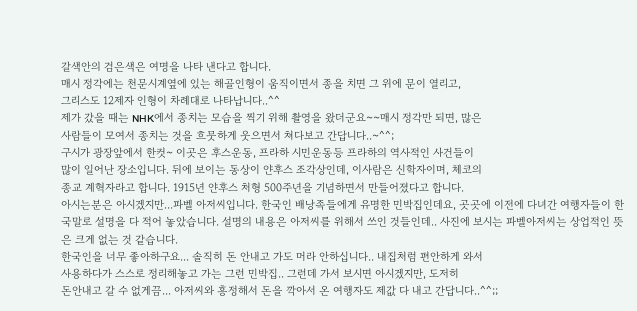갈색안의 검은색은 여명을 나타 낸다고 합니다.
매시 정각에는 천문시계옆에 있는 해골인형이 움직이면서 종을 치면 그 위에 문이 열리고,
그리스도 12제자 인형이 차례대로 나타납니다..^^
제가 갔을 때는 NHK에서 종치는 모습을 찍기 위해 촬영을 왔더군요~~매시 정각만 되면, 많은
사람들이 모여서 종치는 것을 흐뭇하게 웃으면서 쳐다보고 간답니다..~^^;
구시가 광장앞에서 한컷~ 이곳은 후스운동, 프라하 시민운동등 프라하의 역사적인 사건들이
많이 일어난 장소입니다. 뒤에 보이는 동상이 얀후스 조각상인데, 이사람은 신학자이며, 체코의
종교 계혁자라고 합니다. 1915년 얀후스 처형 500주년을 기념하면서 만들어졌다고 합니다.
아시는분은 아시겠지만...파벨 아저씨입니다. 한국인 배낭족들에게 유명한 민박집인데요, 곳곳에 이전에 다녀간 여행자들이 한국말로 설명을 다 적어 놓았습니다. 설명의 내용은 아저씨를 위해서 쓰인 것들인데.. 사진에 보시는 파벨아저씨는 상업적인 뜻은 크게 없는 것 같습니다.
한국인을 너무 좋아하구요... 솔직히 돈 안내고 가도 머라 안하십니다.. 내집처럼 편안하게 와서
사용하다가 스스로 정리해놓고 가는 그런 민박집.. 그런데 가서 보시면 아시겠지만, 도저히
돈안내고 갈 수 없게끔... 아저씨와 흥정해서 돈을 깍아서 온 여행자도 제값 다 내고 간답니다..^^;;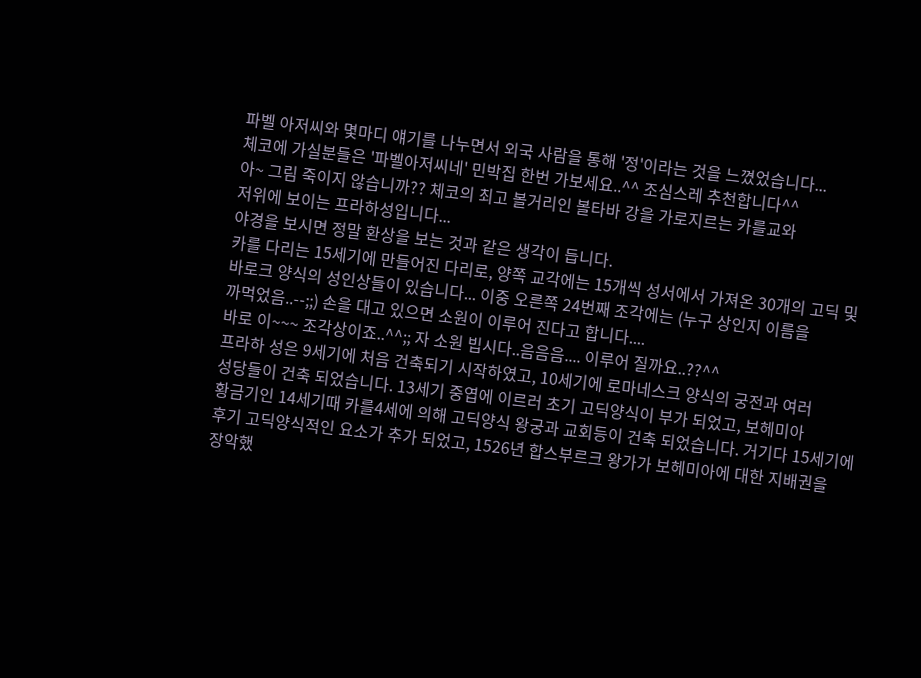파벨 아저씨와 몇마디 얘기를 나누면서 외국 사람을 통해 '정'이라는 것을 느꼈었습니다...
체코에 가실분들은 '파벨아저씨네' 민박집 한번 가보세요..^^ 조심스레 추천합니다^^
아~ 그림 죽이지 않습니까?? 체코의 최고 볼거리인 볼타바 강을 가로지르는 카를교와
저위에 보이는 프라하성입니다...
야경을 보시면 정말 환상을 보는 것과 같은 생각이 듭니다.
카를 다리는 15세기에 만들어진 다리로, 양쪽 교각에는 15개씩 성서에서 가져온 30개의 고딕 및
바로크 양식의 성인상들이 있습니다... 이중 오른쪽 24번째 조각에는 (누구 상인지 이름을
까먹었음..--;;) 손을 대고 있으면 소원이 이루어 진다고 합니다....
바로 이~~~ 조각상이죠..^^;; 자 소원 빕시다..음음음.... 이루어 질까요..??^^
프라하 성은 9세기에 처음 건축되기 시작하였고, 10세기에 로마네스크 양식의 궁전과 여러
성당들이 건축 되었습니다. 13세기 중엽에 이르러 초기 고딕양식이 부가 되었고, 보헤미아
황금기인 14세기때 카를4세에 의해 고딕양식 왕궁과 교회등이 건축 되었습니다. 거기다 15세기에
후기 고딕양식적인 요소가 추가 되었고, 1526년 합스부르크 왕가가 보헤미아에 대한 지배권을
장악했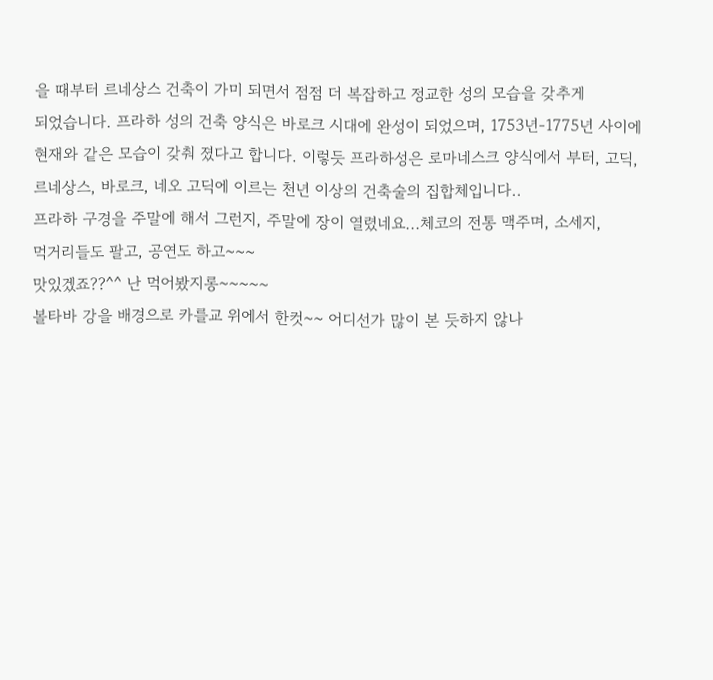을 때부터 르네상스 건축이 가미 되면서 점점 더 복잡하고 정교한 성의 모습을 갖추게
되었습니다. 프라하 성의 건축 양식은 바로크 시대에 완성이 되었으며, 1753년-1775년 사이에
현재와 같은 모습이 갖춰 졌다고 합니다. 이렇듯 프라하성은 로마네스크 양식에서 부터, 고딕,
르네상스, 바로크, 네오 고딕에 이르는 천년 이상의 건축술의 집합체입니다..
프라하 구경을 주말에 해서 그런지, 주말에 장이 열렸네요...체코의 전통 맥주며, 소세지,
먹거리들도 팔고, 공연도 하고~~~
맛있겠죠??^^ 난 먹어봤지롱~~~~~
볼타바 강을 배경으로 카를교 위에서 한컷~~ 어디선가 많이 본 듯하지 않나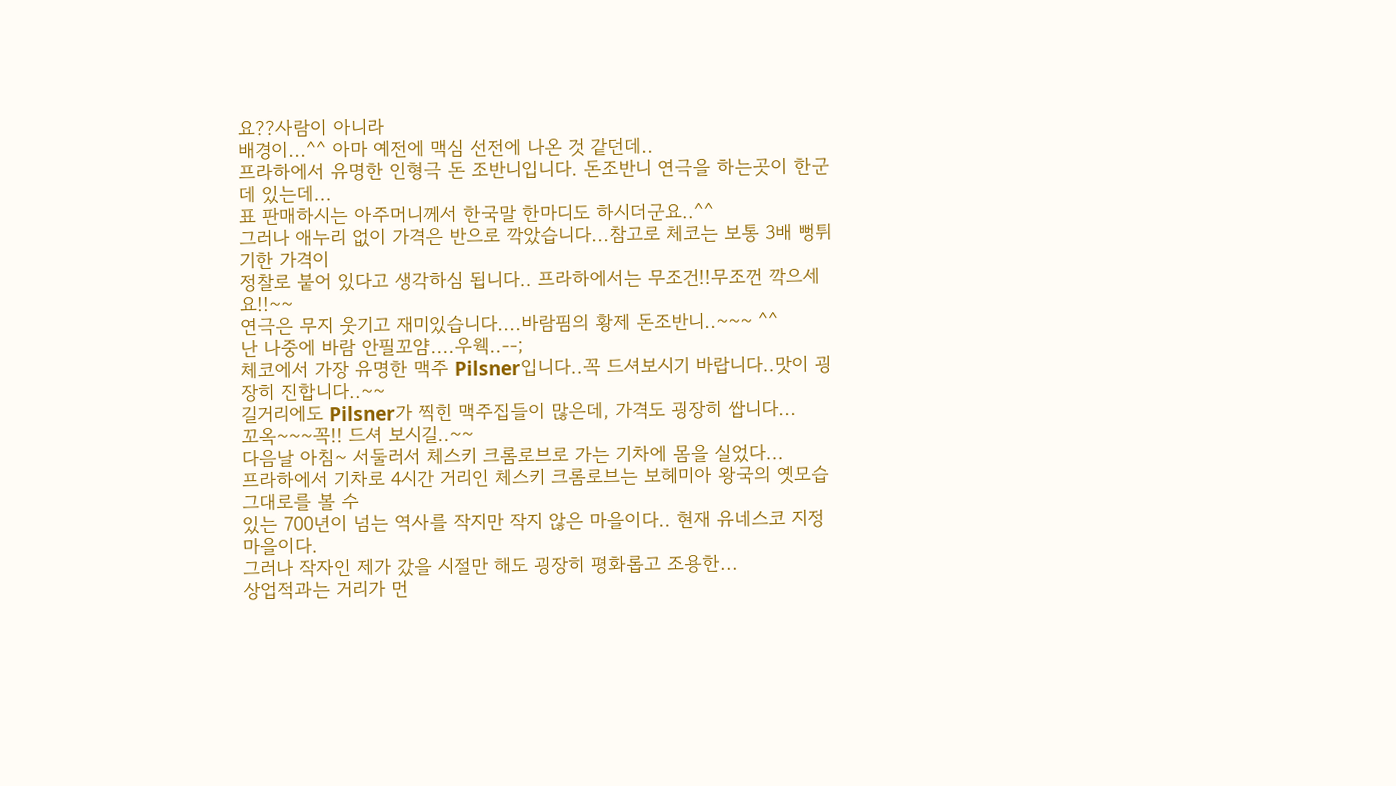요??사람이 아니라
배경이...^^ 아마 예전에 맥심 선전에 나온 것 같던데..
프라하에서 유명한 인형극 돈 조반니입니다. 돈조반니 연극을 하는곳이 한군데 있는데...
표 판매하시는 아주머니께서 한국말 한마디도 하시더군요..^^
그러나 애누리 없이 가격은 반으로 깍았습니다...참고로 체코는 보통 3배 뻥튀기한 가격이
정찰로 붙어 있다고 생각하심 됩니다.. 프라하에서는 무조건!!무조껀 깍으세요!!~~
연극은 무지 웃기고 재미있습니다....바람핌의 황제 돈조반니..~~~ ^^
난 나중에 바람 안필꼬얌....우웩..--;
체코에서 가장 유명한 맥주 Pilsner입니다..꼭 드셔보시기 바랍니다..맛이 굉장히 진합니다..~~
길거리에도 Pilsner가 찍힌 맥주집들이 많은데, 가격도 굉장히 쌉니다...
꼬옥~~~꼭!! 드셔 보시길..~~
다음날 아침~ 서둘러서 체스키 크롬로브로 가는 기차에 몸을 실었다...
프라하에서 기차로 4시간 거리인 체스키 크롬로브는 보헤미아 왕국의 옛모습 그대로를 볼 수
있는 700년이 넘는 역사를 작지만 작지 않은 마을이다.. 현재 유네스코 지정 마을이다.
그러나 작자인 제가 갔을 시절만 해도 굉장히 평화롭고 조용한...
상업적과는 거리가 먼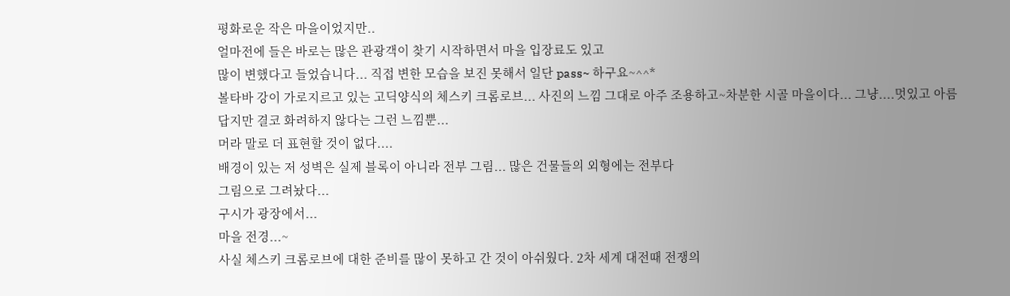평화로운 작은 마을이었지만..
얼마전에 들은 바로는 많은 관광객이 찾기 시작하면서 마을 입장료도 있고
많이 변했다고 들었습니다... 직접 변한 모습을 보진 못해서 일단 pass~ 하구요~^^*
볼타바 강이 가로지르고 있는 고딕양식의 체스키 크롬로브... 사진의 느낌 그대로 아주 조용하고~차분한 시골 마을이다... 그냥....멋있고 아름답지만 결코 화려하지 않다는 그런 느낌뿐...
머라 말로 더 표현할 것이 없다....
배경이 있는 저 성벽은 실제 블록이 아니라 전부 그림... 많은 건물들의 외형에는 전부다
그림으로 그려놨다...
구시가 광장에서...
마을 전경...~
사실 체스키 크롬로브에 대한 준비를 많이 못하고 간 것이 아쉬웠다. 2차 세계 대전때 전쟁의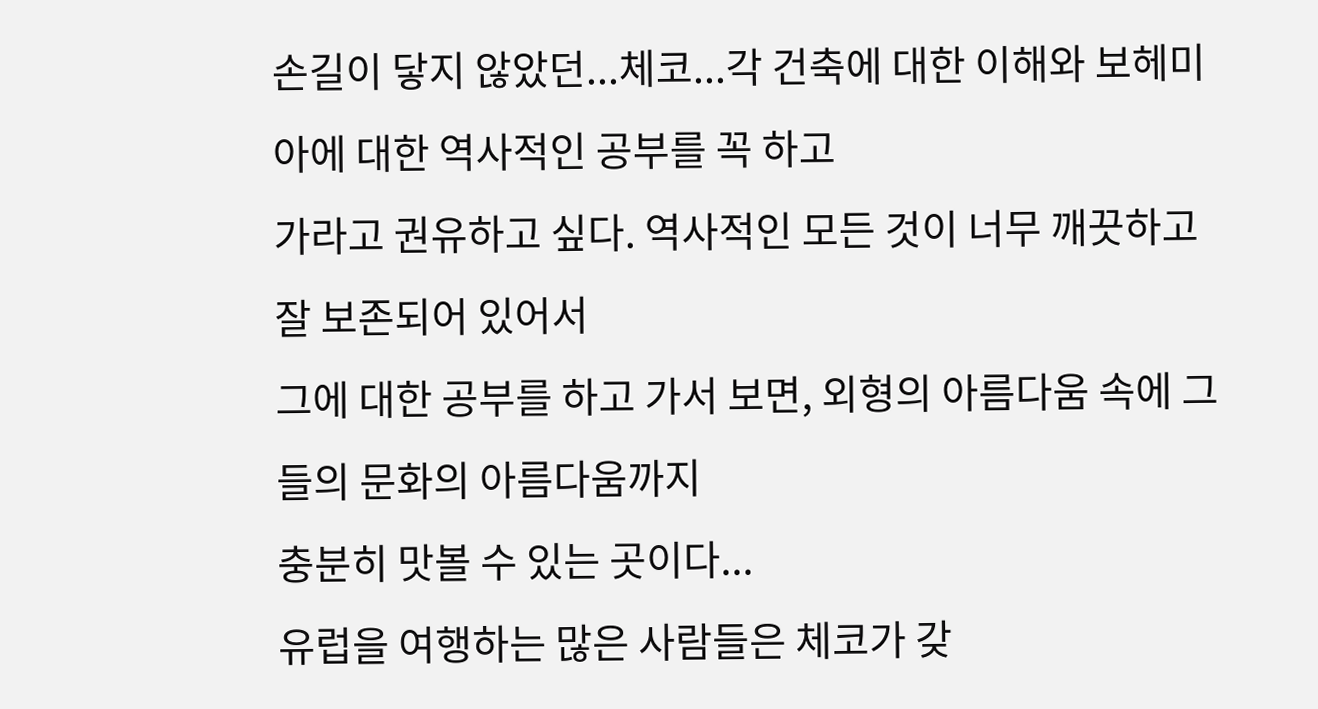손길이 닿지 않았던...체코...각 건축에 대한 이해와 보헤미아에 대한 역사적인 공부를 꼭 하고
가라고 권유하고 싶다. 역사적인 모든 것이 너무 깨끗하고 잘 보존되어 있어서
그에 대한 공부를 하고 가서 보면, 외형의 아름다움 속에 그들의 문화의 아름다움까지
충분히 맛볼 수 있는 곳이다...
유럽을 여행하는 많은 사람들은 체코가 갖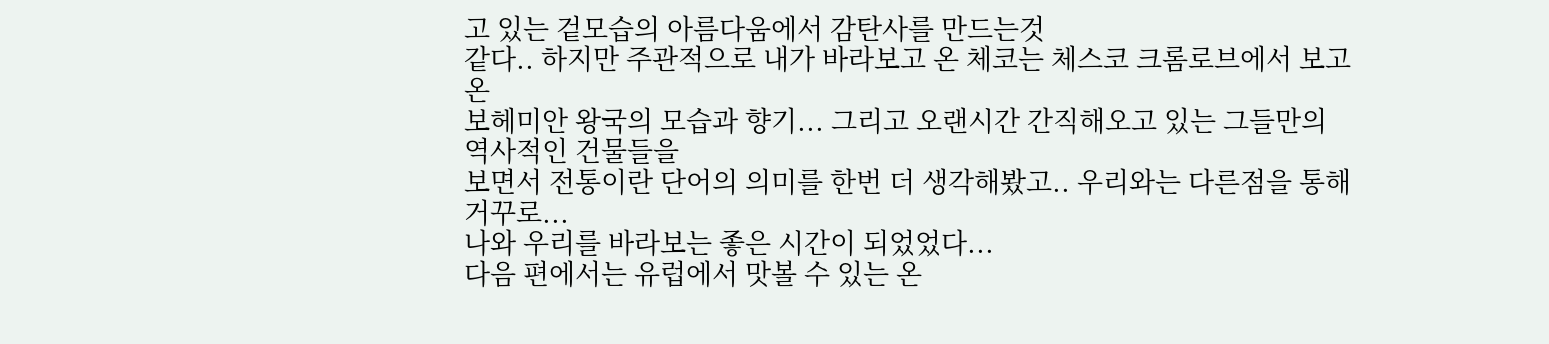고 있는 겉모습의 아름다움에서 감탄사를 만드는것
같다.. 하지만 주관적으로 내가 바라보고 온 체코는 체스코 크롬로브에서 보고 온
보헤미안 왕국의 모습과 향기... 그리고 오랜시간 간직해오고 있는 그들만의 역사적인 건물들을
보면서 전통이란 단어의 의미를 한번 더 생각해봤고.. 우리와는 다른점을 통해 거꾸로...
나와 우리를 바라보는 좋은 시간이 되었었다...
다음 편에서는 유럽에서 맛볼 수 있는 온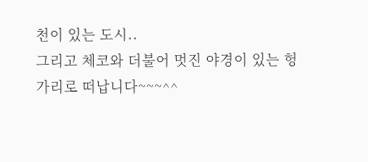천이 있는 도시..
그리고 체코와 더불어 멋진 야경이 있는 헝가리로 떠납니다~~~^^